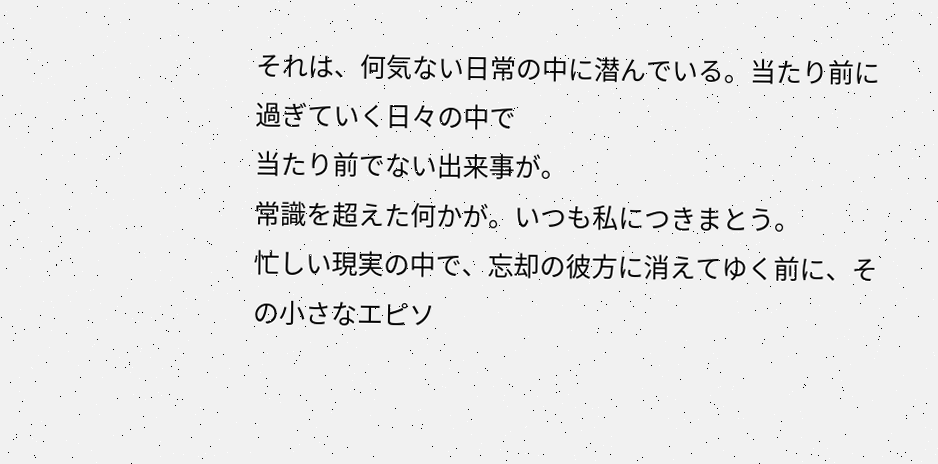それは、何気ない日常の中に潜んでいる。当たり前に過ぎていく日々の中で
当たり前でない出来事が。
常識を超えた何かが。いつも私につきまとう。
忙しい現実の中で、忘却の彼方に消えてゆく前に、その小さなエピソ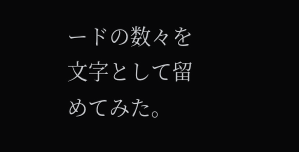ードの数々を文字として留めてみた。